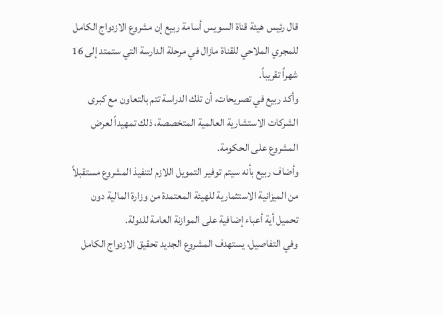قال رئيس هيئة قناة السويس أسامة ربيع إن مشروع الازدواج الكامل للمجري الملاحي للقناة مازال في مرحلة الدارسة التي ستمتد إلى 16 شهراً تقريباً.
وأكد ربيع في تصريحات، أن تلك الدراسة تتم بالتعاون مع كبرى الشركات الاستشارية العالمية المتخصصة، ذلك تمهيداً لعرض المشروع على الحكومة.
وأضاف ربيع بأنه سيتم توفير التمويل اللازم لتنفيذ المشروع مستقبلاً من الميزانية الاستثمارية للهيئة المعتمدة من وزارة المالية دون تحميل أية أعباء إضافية على الموازنة العامة للدولة.
وفي التفاصيل، يستهدف المشروع الجديد تحقيق الازدواج الكامل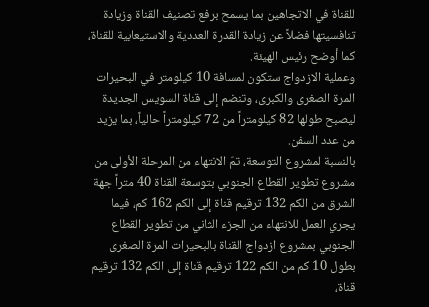للقناة في الاتجاهين بما يسمح برفع تصنيف القناة وزيادة تنافسيتها فضلاً عن زيادة القدرة العددية والاستيعابية للقناة، كما أوضح رئيس الهيئة.
وعملية الازدواج ستكون لمسافة 10 كيلومتر في البحيرات المرة الصغرى والكبرى، وتنضم إلى قناة السويس الجديدة ليصبح طولها 82 كيلومتراً من 72 كيلومتراً حالياً، بما يزيد من عدد السفن.
بالنسبة لمشروع التوسعة، تمّ الانتهاء من المرحلة الأولى من مشروع تطوير القطاع الجنوبي بتوسعة القناة 40 متراً جهة الشرق من الكم 132 ترقيم قناة إلى الكم 162 كم، فيما يجري العمل للانتهاء من الجزء الثاني من تطوير القطاع الجنوبي بمشروع ازدواج القناة بالبحيرات المرة الصغرى بطول 10 كم من الكم 122 ترقيم قناة إلى الكم 132 ترقيم قناة،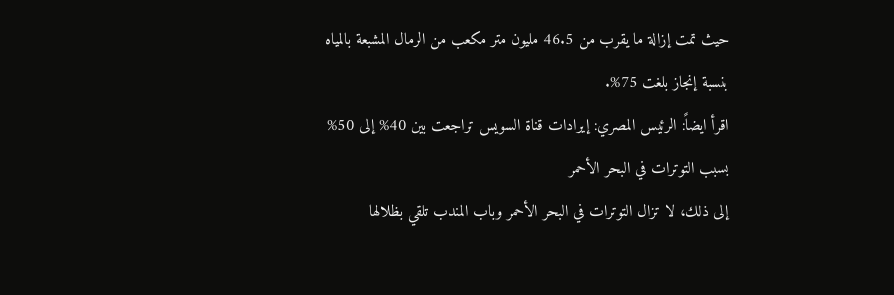حيث تمت إزالة ما يقرب من 46.5 مليون متر مكعب من الرمال المشبعة بالمياه بنسبة إنجاز بلغت 75%.
اقرأ ايضاً: الرئيس المصري: إيرادات قناة السويس تراجعت بين 40% إلى 50% بسبب التوترات في البحر الأحمر
إلى ذلك، لا تزال التوترات في البحر الأحمر وباب المندب تلقي بظلالها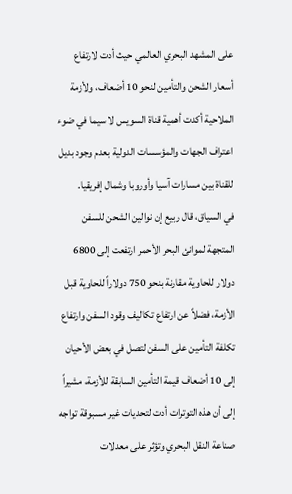على المشهد البحري العالمي حيث أدت لارتفاع أسعار الشحن والتأمين لنحو 10 أضعاف، ولأزمة الملاحية أكدت أهمية قناة السويس لا سيما في ضوء اعتراف الجهات والمؤسسات الدولية بعدم وجود بديل للقناة بين مسارات آسيا وأوروبا وشمال إفريقيا.
في السياق، قال ربيع إن نوالين الشحن للسفن المتجهة لموانئ البحر الأحمر ارتفعت إلى 6800 دولار للحاوية مقارنة بنحو 750 دولاراً للحاوية قبل الأزمة، فضلاً عن ارتفاع تكاليف وقود السفن وارتفاع تكلفة التأمين على السفن لتصل في بعض الأحيان إلى 10 أضعاف قيمة التأمين السابقة للأزمة، مشيراً إلى أن هذه التوترات أدت لتحديات غير مسبوقة تواجه صناعة النقل البحري وتؤثر على معدلات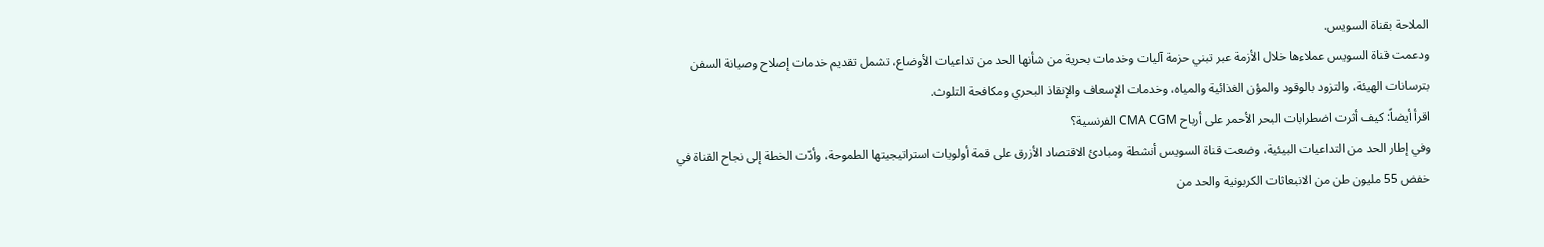الملاحة بقناة السويس.
ودعمت قناة السويس عملاءها خلال الأزمة عبر تبني حزمة آليات وخدمات بحرية من شأنها الحد من تداعيات الأوضاع، تشمل تقديم خدمات إصلاح وصيانة السفن بترسانات الهيئة، والتزود بالوقود والمؤن الغذائية والمياه، وخدمات الإسعاف والإنقاذ البحري ومكافحة التلوث.
اقرأ أيضاً: كيف أثرت اضطرابات البحر الأحمر على أرباح CMA CGM الفرنسية؟
وفي إطار الحد من التداعيات البيئية، وضعت قناة السويس أنشطة ومبادئ الاقتصاد الأزرق على قمة أولويات استراتيجيتها الطموحة، وأدّت الخطة إلى نجاح القناة في خفض 55 مليون طن من الانبعاثات الكربونية والحد من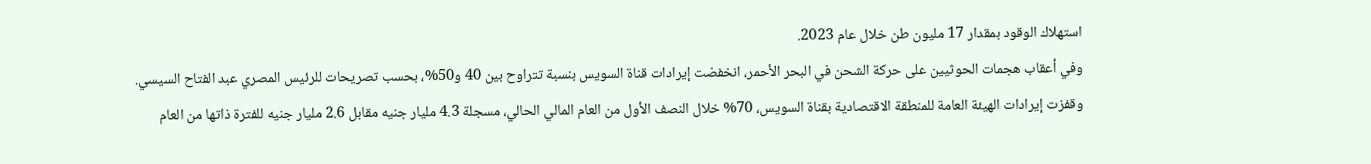استهلاك الوقود بمقدار 17 مليون طن خلال عام 2023.
وفي أعقاب هجمات الحوثيين على حركة الشحن في البحر الأحمر، انخفضت إيرادات قناة السويس بنسبة تتراوح بين 40 و50%، بحسب تصريحات للرئيس المصري عبد الفتاح السيسي.
وقفزت إيرادات الهيئة العامة للمنطقة الاقتصادية بقناة السويس، 70% خلال النصف الأول من العام المالي الحالي، مسجلة 4.3 مليار جنيه مقابل 2.6 مليار جنيه للفترة ذاتها من العام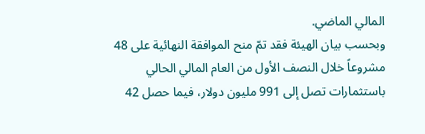المالي الماضي.
وبحسب بيان الهيئة فقد تمّ منح الموافقة النهائية على 48 مشروعاً خلال النصف الأول من العام المالي الحالي باستثمارات تصل إلى 991 مليون دولار، فيما حصل 42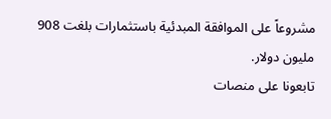مشروعاً على الموافقة المبدئية باستثمارات بلغت 908 مليون دولار.
تابعونا على منصات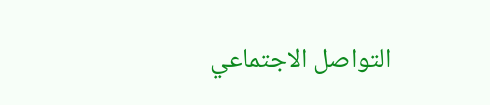التواصل الاجتماعي